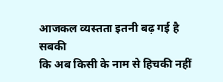आजकल व्यस्तता इतनी बढ़ गई है सबकी
कि अब किसी के नाम से हिचकी नहीं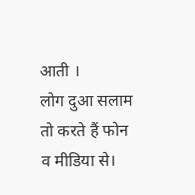आती ।
लोग दुआ सलाम तो करते हैं फोन व मीडिया से।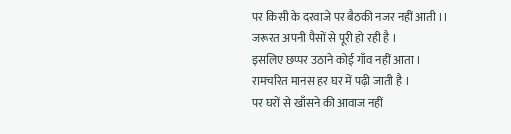पर किसी के दरवाजे पर बैठकी नजर नहीं आती ।।
जरूरत अपनी पैसों से पूरी हो रही है ।
इसलिए छप्पर उठाने कोई गाँव नहीं आता ।
रामचरित मानस हर घर में पढ़ी जाती है ।
पर घरों से खाँसने की आवाज नहीं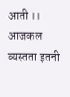आती ।।
आजकल व्यस्तता इतनी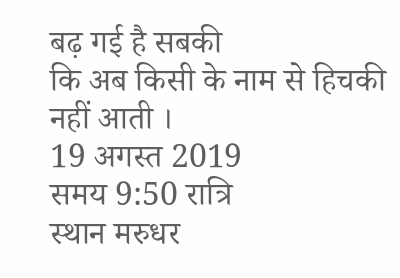बढ़ गई है सबकी
कि अब किसी के नाम से हिचकी नहीं आती ।
19 अगस्त 2019
समय 9:50 रात्रि
स्थान मरुधर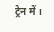ट्रेन में ।